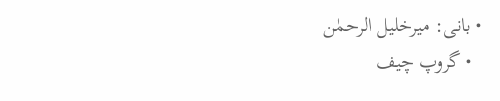• بانی: میرخلیل الرحمٰن
  • گروپ چیف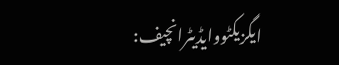ایگزیکٹووایڈیٹرانچیف: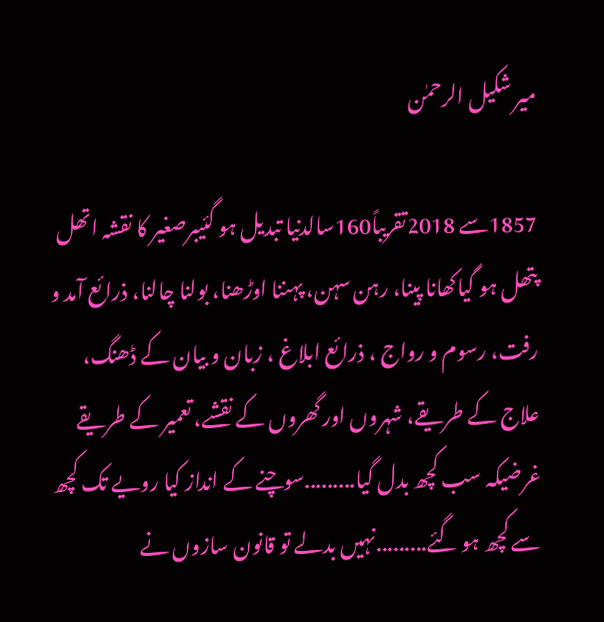میر شکیل الرحمٰن

1857سے 2018تقریباً160سالدنیا تبدیل ہو گئیبرصغیر کا نقشہ اتھل پتھل ہو گیاکھانا پینا، رہن سہن، پہننا اوڑھنا، بولنا چالنا، ذرائع آمد و رفت، رسوم و رواج ، ذرائع ابلاغ ، زبان و بیان کے ڈھنگ، علاج کے طریقے، شہروں اور گھروں کے نقشے، تعمیر کے طریقے غرضیکہ سب کچھ بدل گیا.........سوچنے کے انداز کیا رویے تک کچھ سے کچھ ہو گئے.........نہیں بدلے تو قانون سازوں نے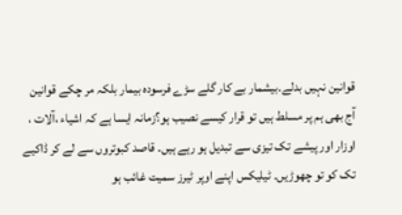قوانین نہیں بدلے۔بیشمار بے کار گلے سڑے فرسودہ بیمار بلکہ مر چکے قوانین آج بھی ہم پر مسلط ہیں تو قرار کیسے نصیب ہو؟زمانہ ایسا ہے کہ اشیاء ،آلات ، اوزار اور پیشے تک تیزی سے تبدیل ہو رہے ہیں۔ قاصد کبوتروں سے لے کر ڈاکیے تک کو تو چھوڑیں۔ ٹیلیکس اپنے اوپر ٹیرز سمیت غائب ہو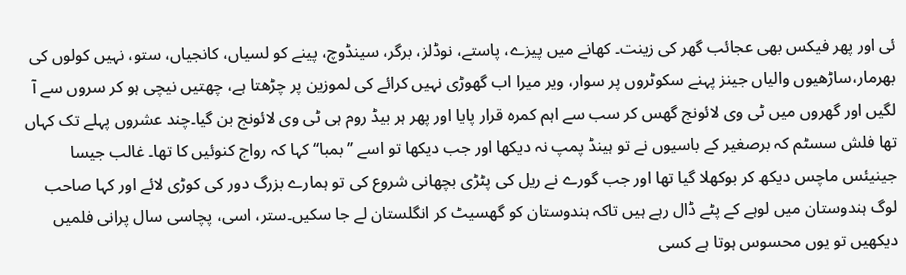ئی اور پھر فیکس بھی عجائب گھر کی زینت۔ کھانے میں پیزے، پاستے، نوڈلز، برگر، سینڈوچ، پینے کو لسیاں، کانجیاں، ستو، نہیں کولوں کی بھرمار،ساڑھیوں والیاں جینز پہنے سکوٹروں پر سوار، ویر میرا اب گھوڑی نہیں کرائے کی لموزین پر چڑھتا ہے، چھتیں نیچی ہو کر سروں سے آ لگیں اور گھروں میں ٹی وی لائونج گھس کر سب سے اہم کمرہ قرار پایا اور پھر ہر بیڈ روم ہی ٹی وی لائونج بن گیا۔چند عشروں پہلے تک کہاں تھا فلش سسٹم کہ برصغیر کے باسیوں نے تو ہینڈ پمپ نہ دیکھا اور جب دیکھا تو اسے ’’بمبا‘‘ کہا کہ رواج کنوئیں کا تھا۔ غالب جیسا جینیئس ماچس دیکھ کر بوکھلا گیا تھا اور جب گورے نے ریل کی پٹڑی بچھانی شروع کی تو ہمارے بزرگ دور کی کوڑی لائے اور کہا صاحب لوگ ہندوستان میں لوہے کے پٹے ڈال رہے ہیں تاکہ ہندوستان کو گھسیٹ کر انگلستان لے جا سکیں۔ستر، اسی، پچاسی سال پرانی فلمیں دیکھیں تو یوں محسوس ہوتا ہے کسی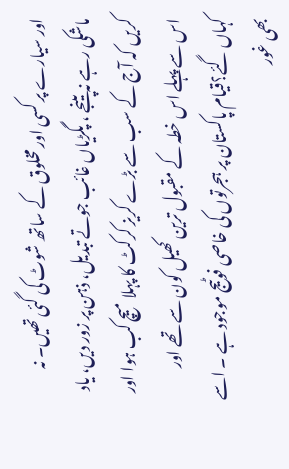اور سیارے پر کسی اور مخلوق کے ساتھ شوٹ کی گئی تھیں۔ نہ ماشکی رہے نہ پینجے ، پگڑیاں غائب جوتے تبدیل، ذہن پر زور دیں، یاد کریں کہ آج کے سب سے بڑے کریز کرکٹ کا پہلا میچ کب ہوا اور اس سے پہلے اس خطہ کے مقبول ترین کھیل کون سے تھے اور کہاں گئے؟قیام پاکستان پر ہجرتوں کی خاصی فوٹیج موجود ہے ۔ اسے بھی غور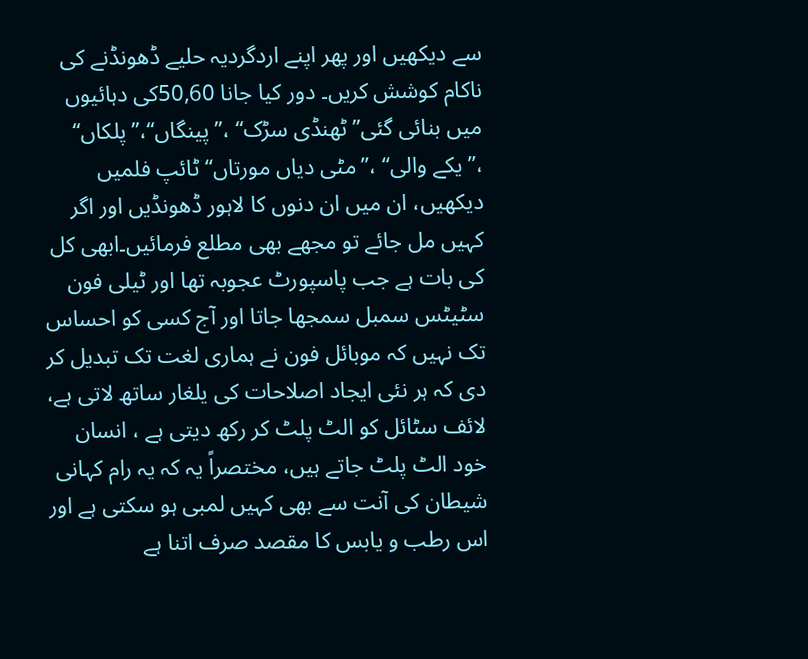سے دیکھیں اور پھر اپنے اردگردیہ حلیے ڈھونڈنے کی ناکام کوشش کریں۔ دور کیا جانا 50,60کی دہائیوں میں بنائی گئی’’ٹھنڈی سڑک‘‘ ،’’پینگاں‘‘،’’پلکاں‘‘ ،’’یکے والی‘‘ ،’’مٹی دیاں مورتاں‘‘ ٹائپ فلمیں دیکھیں، ان میں ان دنوں کا لاہور ڈھونڈیں اور اگر کہیں مل جائے تو مجھے بھی مطلع فرمائیں۔ابھی کل کی بات ہے جب پاسپورٹ عجوبہ تھا اور ٹیلی فون سٹیٹس سمبل سمجھا جاتا اور آج کسی کو احساس تک نہیں کہ موبائل فون نے ہماری لغت تک تبدیل کر دی کہ ہر نئی ایجاد اصلاحات کی یلغار ساتھ لاتی ہے، لائف سٹائل کو الٹ پلٹ کر رکھ دیتی ہے ، انسان خود الٹ پلٹ جاتے ہیں، مختصراً یہ کہ یہ رام کہانی شیطان کی آنت سے بھی کہیں لمبی ہو سکتی ہے اور اس رطب و یابس کا مقصد صرف اتنا ہے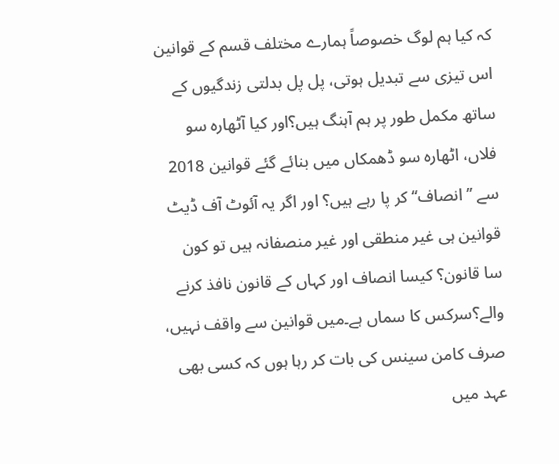کہ کیا ہم لوگ خصوصاً ہمارے مختلف قسم کے قوانین اس تیزی سے تبدیل ہوتی، پل پل بدلتی زندگیوں کے ساتھ مکمل طور پر ہم آہنگ ہیں؟اور کیا آٹھارہ سو فلاں، اٹھارہ سو ڈھمکاں میں بنائے گئے قوانین 2018 سے ’’ انصاف‘‘ کر پا رہے ہیں؟ اور اگر یہ آئوٹ آف ڈیٹ قوانین ہی غیر منطقی اور غیر منصفانہ ہیں تو کون سا قانون؟ کیسا انصاف اور کہاں کے قانون نافذ کرنے والے؟سرکس کا سماں ہے۔میں قوانین سے واقف نہیں، صرف کامن سینس کی بات کر رہا ہوں کہ کسی بھی عہد میں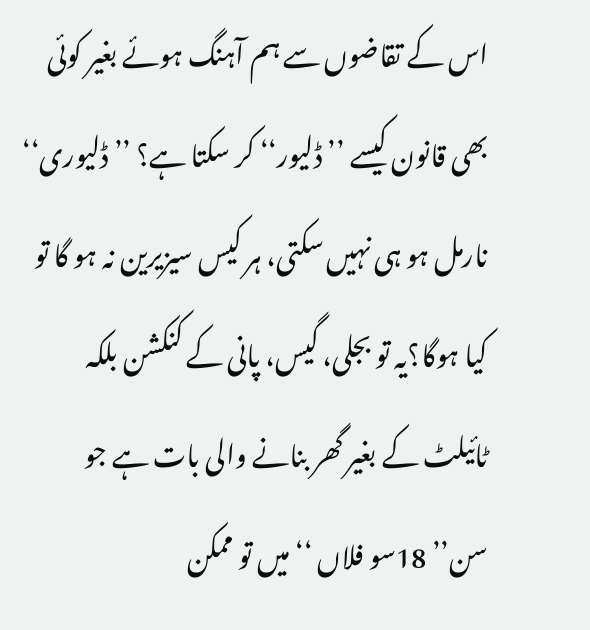اس کے تقاضوں سے ہم آہنگ ہوئے بغیر کوئی بھی قانون کیسے ’’ڈلیور‘‘ کر سکتا ہے؟ ’’ڈلیوری‘‘ نارمل ہو ہی نہیں سکتی، ہر کیس سیزیرین نہ ہو گا تو کیا ہوگا؟یہ تو بجلی، گیس، پانی کے کنکشن بلکہ ٹائیلٹ کے بغیر گھر بنانے والی بات ہے جو سن’’ 18سو فلاں ‘‘ میں تو ممکن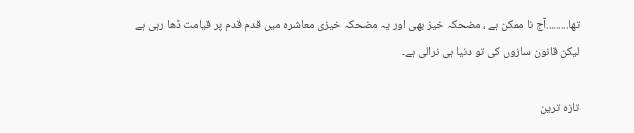تھا.........آج نا ممکن ہے ، مضحکہ خیز بھی اور یہ مضحکہ خیزی معاشرہ میں قدم قدم پر قیامت ڈھا رہی ہے لیکن قانون سازوں کی تو دنیا ہی نرالی ہے۔

تازہ ترین